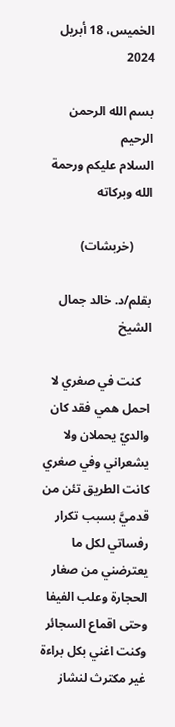الخميس، 18 أبريل 2024

بسم الله الرحمن الرحيم
السلام عليكم ورحمة الله وبركاته

      (خربشات)

بقلم/د. خالد جمال الشيخ

   كنت في صغري لا احمل همي فقد كان والديّ يحملان ولا يشعراني وفي صغري كانت الطريق تئن من قدميَّ بسبب تكرار رفساتي لكل ما يعترضني من صغار الحجارة وعلب الفيفا وحتى اقماع السجائر وكنت اغني بكل براءة غير مكترث لنشاز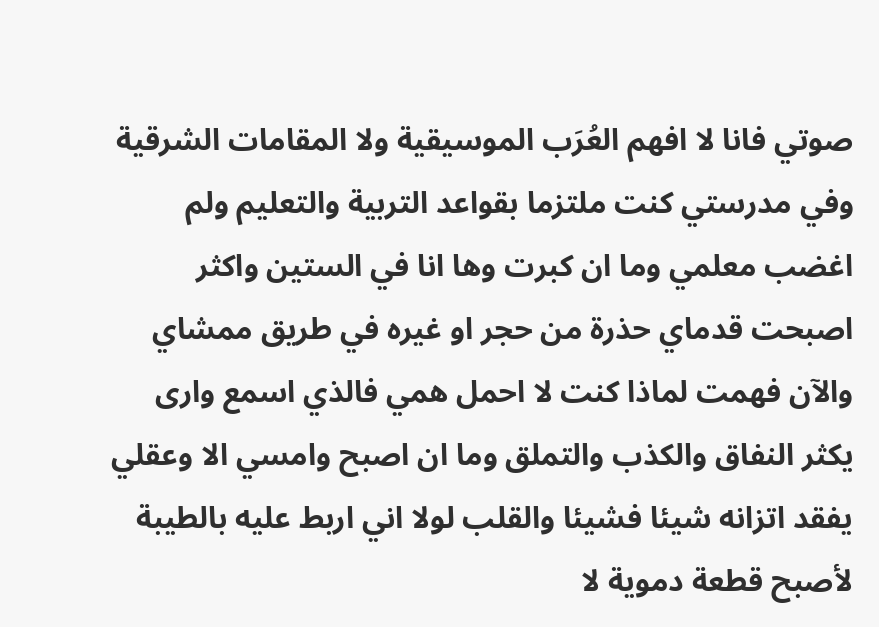صوتي فانا لا افهم العُرَب الموسيقية ولا المقامات الشرقية وفي مدرستي كنت ملتزما بقواعد التربية والتعليم ولم اغضب معلمي وما ان كبرت وها انا في الستين واكثر اصبحت قدماي حذرة من حجر او غيره في طريق ممشاي والآن فهمت لماذا كنت لا احمل همي فالذي اسمع وارى يكثر النفاق والكذب والتملق وما ان اصبح وامسي الا وعقلي يفقد اتزانه شيئا فشيئا والقلب لولا اني اربط عليه بالطيبة لأصبح قطعة دموية لا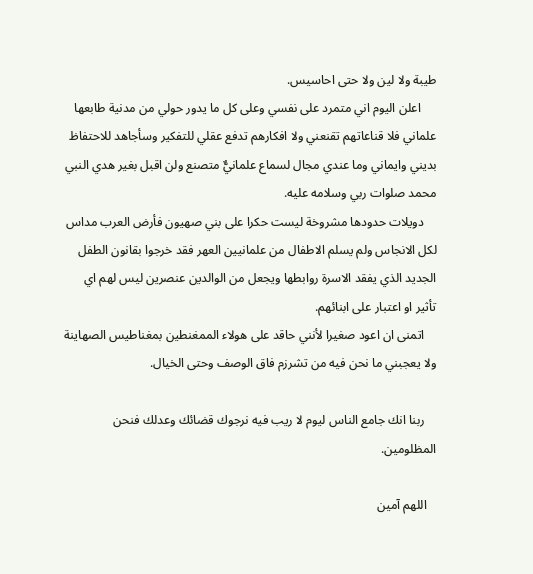طيبة ولا لين ولا حتى احاسيس.
     اعلن اليوم اني متمرد على نفسي وعلى كل ما يدور حولي من مدنية طابعها علماني فلا قناعاتهم تقنعني ولا افكارهم تدفع عقلي للتفكير وسأجاهد للاحتفاظ بديني وايماني وما عندي مجال لسماع علمانيٌّ متصنع ولن اقبل بغير هدي النبي محمد صلوات ربي وسلامه عليه.
    دويلات حدودها مشروخة ليست حكرا على بني صهيون فأرض العرب مداس لكل الانجاس ولم يسلم الاطفال من علمانيين العهر فقد خرجوا بقانون الطفل الجديد الذي يفقد الاسرة روابطها ويجعل من الوالدين عنصرين ليس لهم اي تأثير او اعتبار على ابنائهم.
    اتمنى ان اعود صغيرا لأنني حاقد على هولاء الممغنطين بمغناطيس الصهاينة ولا يعجبني ما نحن فيه من تشرزم فاق الوصف وحتى الخيال.

    ربنا انك جامع الناس ليوم لا ريب فيه نرجوك قضائك وعدلك فنحن المظلومين.

   اللهم آمين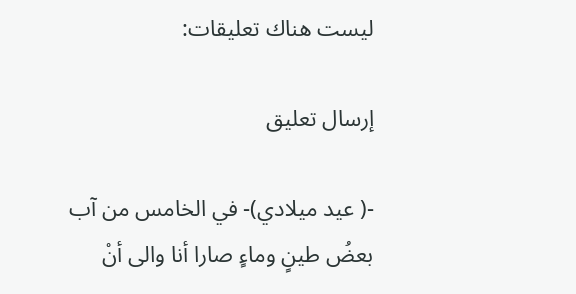ليست هناك تعليقات:

إرسال تعليق

-( عيد ميلادي)- في الخامس من آب بعضُ طينٍ وماءٍ صارا أنا والى أنْ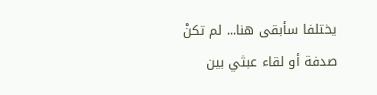يختلفا سأبقى هنا... لم تكنْ صدفة أو لقاء عبثي بين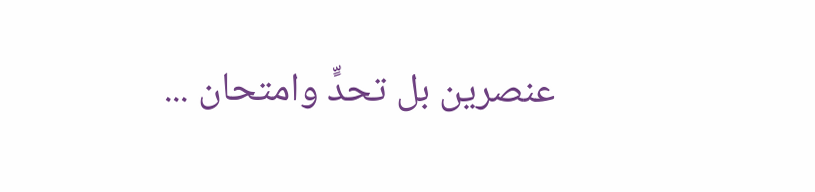عنصرين بل تحدٍّ وامتحان ...